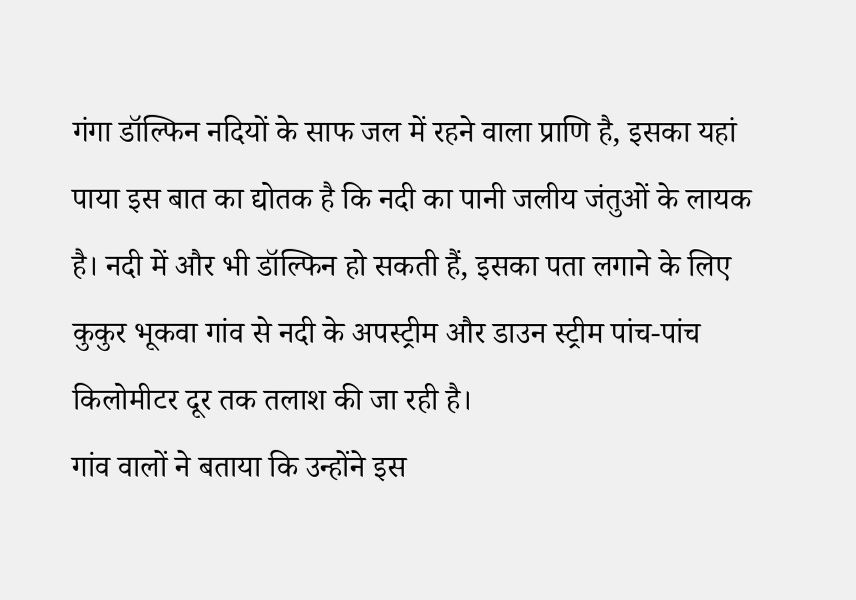गंगा डॉल्फिन नदियों के साफ जल में रहने वाला प्राणि है, इसका यहां पाया इस बात का द्योतक है कि नदी का पानी जलीय जंतुओं के लायक है। नदी में और भी डॉल्फिन हो सकती हैं, इसका पता लगाने के लिए कुकुर भूकवा गांव से नदी के अपस्ट्रीम और डाउन स्ट्रीम पांच-पांच किलोमीटर दूर तक तलाश की जा रही है।
गांव वालों ने बताया कि उन्होंने इस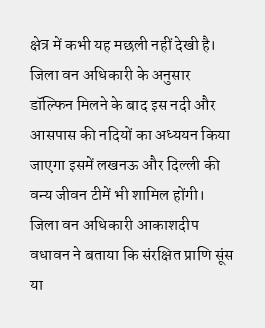क्षेत्र में कभी यह मछली नहीं देखी है। जिला वन अधिकारी के अनुसार डॉल्फिन मिलने के बाद इस नदी और आसपास की नदियों का अध्ययन किया जाएगा इसमें लखनऊ और दिल्ली की वन्य जीवन टीमें भी शामिल होंगी।
जिला वन अधिकारी आकाशदीप वधावन ने बताया कि संरक्षित प्राणि सूंस या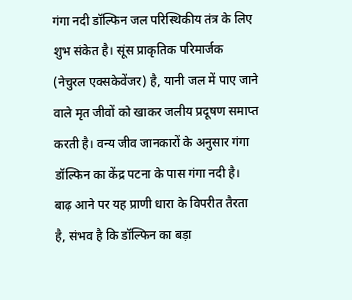गंगा नदी डॉल्फिन जल परिस्थिकीय तंत्र के लिए शुभ संकेत है। सूंस प्राकृतिक परिमार्जक (नेचुरल एक्सकेवेंजर) है, यानी जल में पाए जाने वाले मृत जीवों को खाकर जलीय प्रदूषण समाप्त करती है। वन्य जीव जानकारों के अनुसार गंगा डॉल्फिन का केंद्र पटना के पास गंगा नदी है। बाढ़ आने पर यह प्राणी धारा के विपरीत तैरता है, संभव है कि डॉल्फिन का बड़ा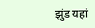झुंड यहां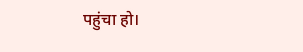पहुंचा हो।